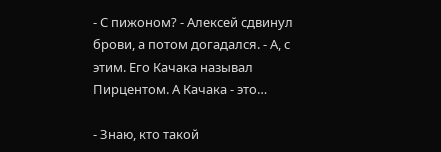- С пижоном? - Алексей сдвинул брови, а потом догадался. - А, с этим. Его Качака называл Пирцентом. А Качака - это…

- Знаю, кто такой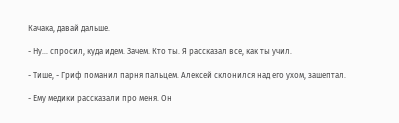Качака, давай дальше.

- Ну… спросил, куда идем. Зачем. Кто ты. Я рассказал все, как ты учил.

- Тише, - Гриф поманил парня пальцем. Алексей склонился над его ухом, зашептал.

- Ему медики рассказали про меня. Он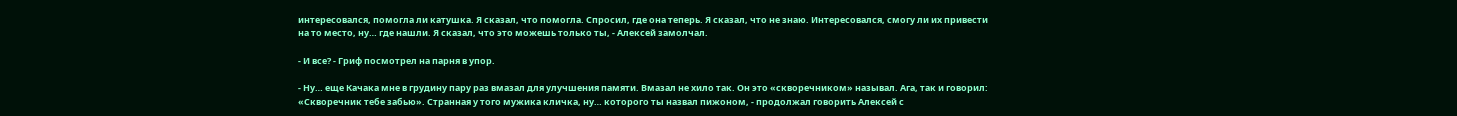интересовался, помогла ли катушка. Я сказал, что помогла. Спросил, где она теперь. Я сказал, что не знаю. Интересовался, смогу ли их привести на то место, ну… где нашли. Я сказал, что это можешь только ты, - Алексей замолчал.

- И все? - Гриф посмотрел на парня в упор.

- Ну… еще Качака мне в грудину пару раз вмазал для улучшения памяти. Вмазал не хило так. Он это «скворечником» называл. Ага, так и говорил: «Скворечник тебе забью». Странная у того мужика кличка, ну… которого ты назвал пижоном, - продолжал говорить Алексей с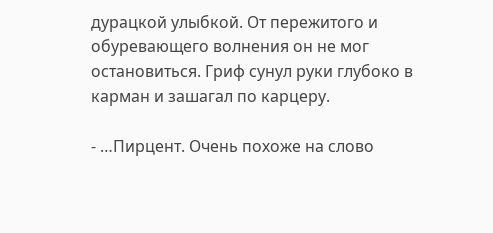дурацкой улыбкой. От пережитого и обуревающего волнения он не мог остановиться. Гриф сунул руки глубоко в карман и зашагал по карцеру.

- …Пирцент. Очень похоже на слово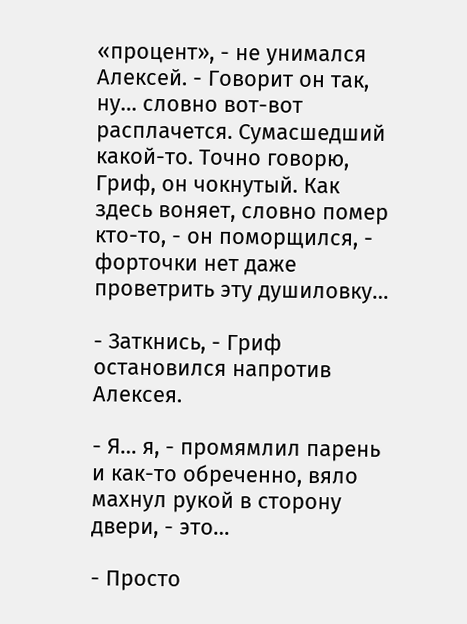«процент», - не унимался Алексей. - Говорит он так, ну… словно вот-вот расплачется. Сумасшедший какой-то. Точно говорю, Гриф, он чокнутый. Как здесь воняет, словно помер кто-то, - он поморщился, - форточки нет даже проветрить эту душиловку…

- Заткнись, - Гриф остановился напротив Алексея.

- Я… я, - промямлил парень и как-то обреченно, вяло махнул рукой в сторону двери, - это…

- Просто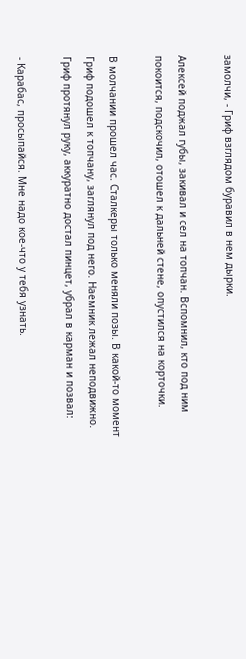замолчи, - Гриф взглядом буравил в нем дырки.

Алексей поджал губы, закивал и сел на топчан. Вспомнил, кто под ним покоится, подскочил, отошел к дальней стене, опустился на корточки.

В молчании прошел час. Сталкеры только меняли позы. В какой-то момент Гриф подошел к топчану, заглянул под него. Наемник лежал неподвижно. Гриф протянул руку, аккуратно достал пинцет, убрал в карман и позвал:

- Карабас, просыпайся. Мне надо кое-что у тебя узнать.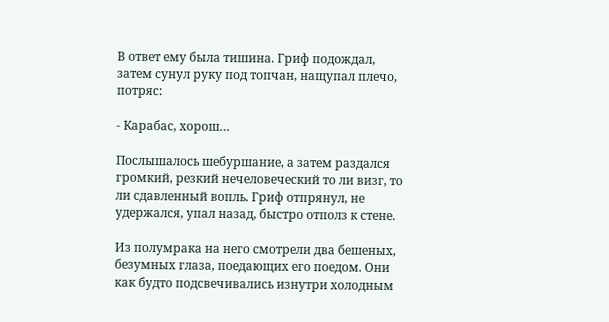В ответ ему была тишина. Гриф подождал, затем сунул руку под топчан, нащупал плечо, потряс:

- Карабас, хорош…

Послышалось шебуршание, а затем раздался громкий, резкий нечеловеческий то ли визг, то ли сдавленный вопль. Гриф отпрянул, не удержался, упал назад, быстро отполз к стене.

Из полумрака на него смотрели два бешеных, безумных глаза, поедающих его поедом. Они как будто подсвечивались изнутри холодным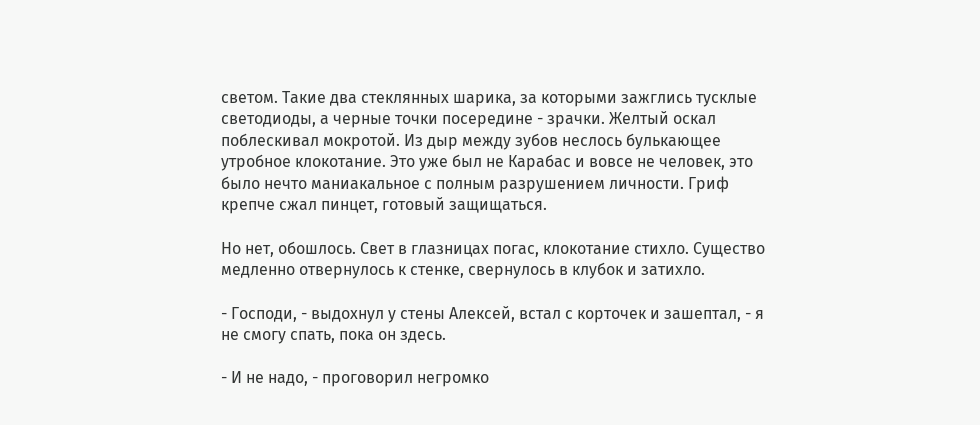светом. Такие два стеклянных шарика, за которыми зажглись тусклые светодиоды, а черные точки посередине - зрачки. Желтый оскал поблескивал мокротой. Из дыр между зубов неслось булькающее утробное клокотание. Это уже был не Карабас и вовсе не человек, это было нечто маниакальное с полным разрушением личности. Гриф крепче сжал пинцет, готовый защищаться.

Но нет, обошлось. Свет в глазницах погас, клокотание стихло. Существо медленно отвернулось к стенке, свернулось в клубок и затихло.

- Господи, - выдохнул у стены Алексей, встал с корточек и зашептал, - я не смогу спать, пока он здесь.

- И не надо, - проговорил негромко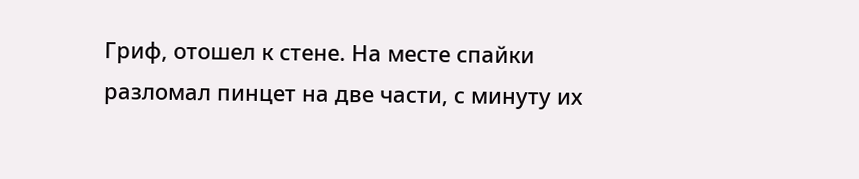Гриф, отошел к стене. На месте спайки разломал пинцет на две части, с минуту их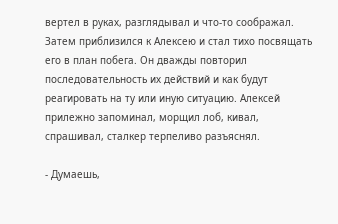вертел в руках, разглядывал и что-то соображал. Затем приблизился к Алексею и стал тихо посвящать его в план побега. Он дважды повторил последовательность их действий и как будут реагировать на ту или иную ситуацию. Алексей прилежно запоминал, морщил лоб, кивал, спрашивал, сталкер терпеливо разъяснял.

- Думаешь,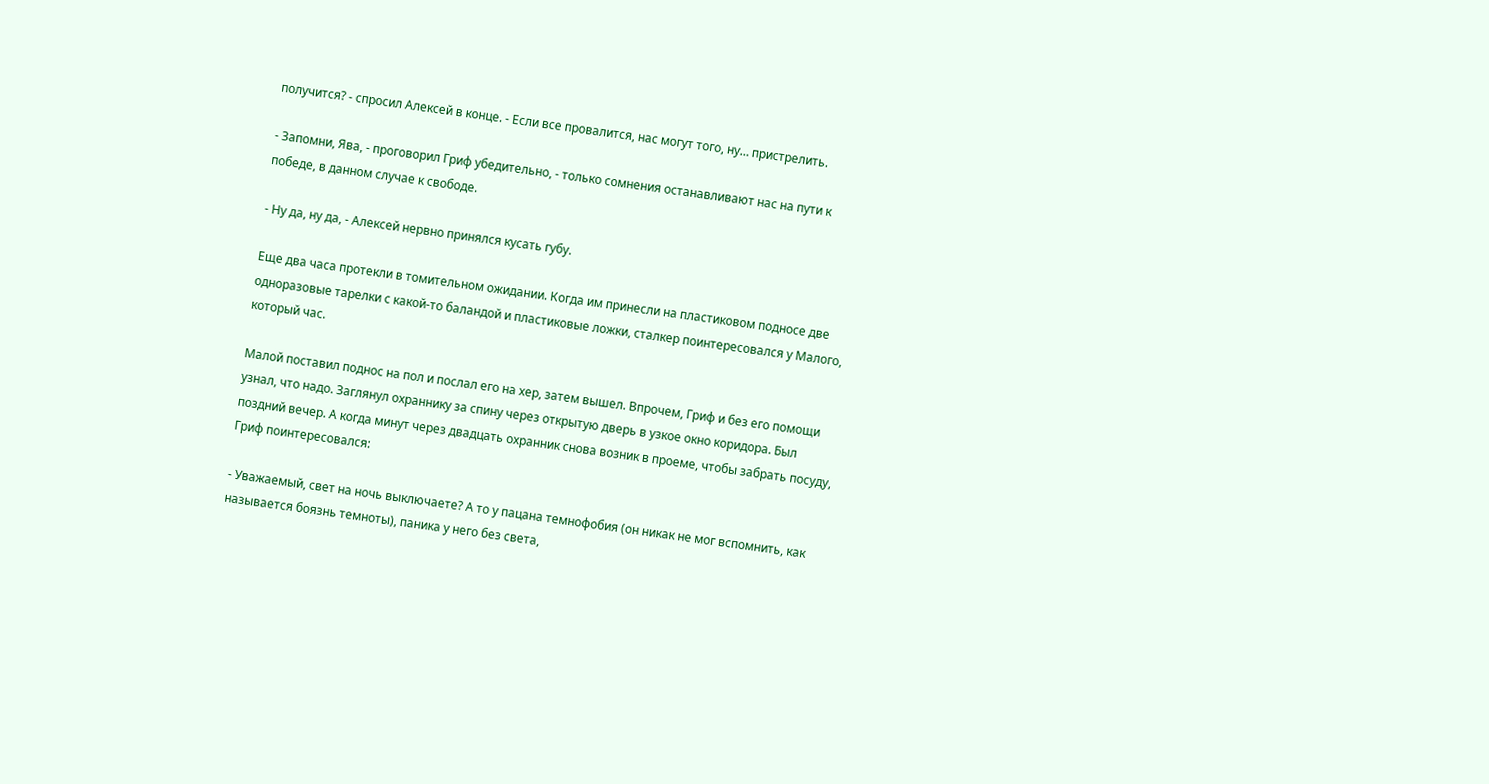получится? - спросил Алексей в конце. - Если все провалится, нас могут того, ну… пристрелить.

- Запомни, Ява, - проговорил Гриф убедительно, - только сомнения останавливают нас на пути к победе, в данном случае к свободе.

- Ну да, ну да, - Алексей нервно принялся кусать губу.

Еще два часа протекли в томительном ожидании. Когда им принесли на пластиковом подносе две одноразовые тарелки с какой-то баландой и пластиковые ложки, сталкер поинтересовался у Малого, который час.

Малой поставил поднос на пол и послал его на хер, затем вышел. Впрочем, Гриф и без его помощи узнал, что надо. Заглянул охраннику за спину через открытую дверь в узкое окно коридора. Был поздний вечер. А когда минут через двадцать охранник снова возник в проеме, чтобы забрать посуду, Гриф поинтересовался:

- Уважаемый, свет на ночь выключаете? А то у пацана темнофобия (он никак не мог вспомнить, как называется боязнь темноты), паника у него без света,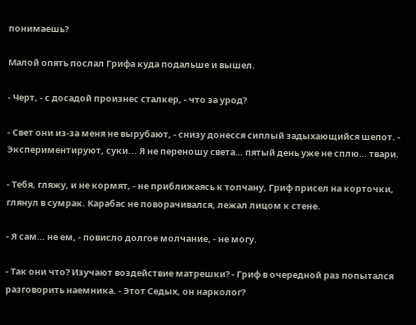понимаешь?

Малой опять послал Грифа куда подальше и вышел.

- Черт, - с досадой произнес сталкер, - что за урод?

- Свет они из-за меня не вырубают, - снизу донесся сиплый задыхающийся шепот. - Экспериментируют, суки... Я не переношу света… пятый день уже не сплю… твари.

- Тебя, гляжу, и не кормят, - не приближаясь к топчану, Гриф присел на корточки, глянул в сумрак. Карабас не поворачивался, лежал лицом к стене.

- Я сам… не ем, - повисло долгое молчание, - не могу.

- Так они что? Изучают воздействие матрешки? - Гриф в очередной раз попытался разговорить наемника. - Этот Седых, он нарколог?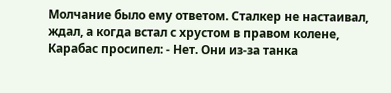Молчание было ему ответом. Сталкер не настаивал, ждал, а когда встал с хрустом в правом колене, Карабас просипел: - Нет. Они из-за танка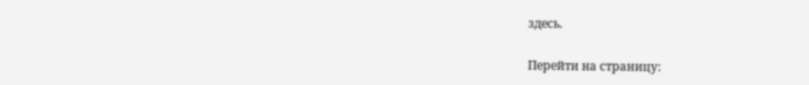здесь.

Перейти на страницу: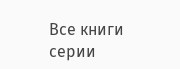Все книги серии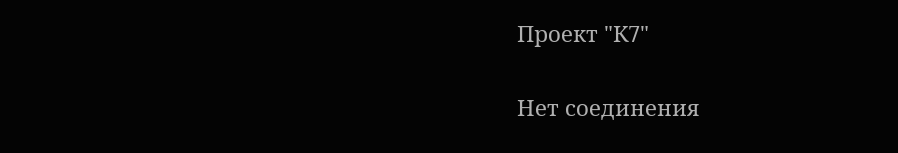Проект "К7"

Нет соединения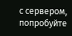с сервером, попробуйте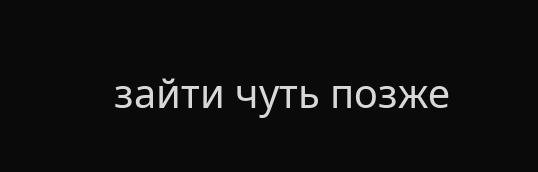зайти чуть позже